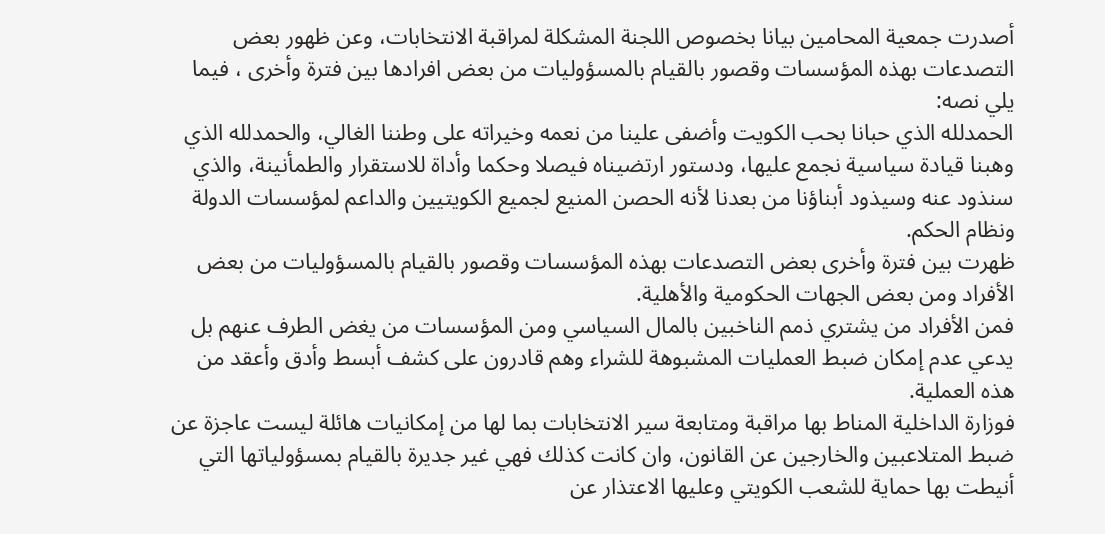أصدرت جمعية المحامين بيانا بخصوص اللجنة المشكلة لمراقبة الانتخابات، وعن ظهور بعض التصدعات بهذه المؤسسات وقصور بالقيام بالمسؤوليات من بعض افرادها بين فترة وأخرى ، فيما يلي نصه:
الحمدلله الذي حبانا بحب الكويت وأضفى علينا من نعمه وخيراته على وطننا الغالي، والحمدلله الذي وهبنا قيادة سياسية نجمع عليها، ودستور ارتضيناه فيصلا وحكما وأداة للاستقرار والطمأنينة، والذي سنذود عنه وسيذود أبناؤنا من بعدنا لأنه الحصن المنيع لجميع الكويتيين والداعم لمؤسسات الدولة ونظام الحكم.
ظهرت بين فترة وأخرى بعض التصدعات بهذه المؤسسات وقصور بالقيام بالمسؤوليات من بعض الأفراد ومن بعض الجهات الحكومية والأهلية.
فمن الأفراد من يشتري ذمم الناخبين بالمال السياسي ومن المؤسسات من يغض الطرف عنهم بل يدعي عدم إمكان ضبط العمليات المشبوهة للشراء وهم قادرون على كشف أبسط وأدق وأعقد من هذه العملية.
فوزارة الداخلية المناط بها مراقبة ومتابعة سير الانتخابات بما لها من إمكانيات هائلة ليست عاجزة عن ضبط المتلاعبين والخارجين عن القانون، وان كانت كذلك فهي غير جديرة بالقيام بمسؤولياتها التي أنيطت بها حماية للشعب الكويتي وعليها الاعتذار عن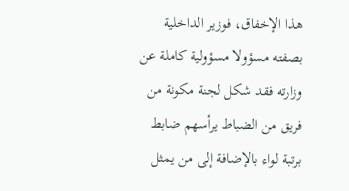هذا الإخفاق، فوزير الداخلية بصفته مسؤولا مسؤولية كاملة عن وزارته فقد شكل لجنة مكونة من فريق من الضباط يرأسهم ضابط برتبة لواء بالإضافة إلى من يمثل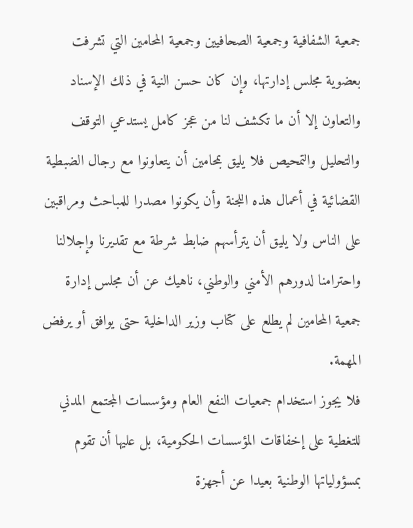جمعية الشفافية وجمعية الصحافيين وجمعية المحامين التي تشرفت بعضوية مجلس إدارتها، وإن كان حسن النية في ذلك الإسناد والتعاون إلا أن ما تكشف لنا من عجز كامل يستدعي التوقف والتحليل والتمحيص فلا يليق بمحامين أن يتعاونوا مع رجال الضبطية القضائية في أعمال هذه اللجنة وأن يكونوا مصدرا للمباحث ومراقبين على الناس ولا يليق أن يترأسهم ضابط شرطة مع تقديرنا وإجلالنا واحترامنا لدورهم الأمني والوطني، ناهيك عن أن مجلس إدارة جمعية المحامين لم يطلع على كتاب وزير الداخلية حتى يوافق أو يرفض المهمة.
فلا يجوز استخدام جمعيات النفع العام ومؤسسات المجتمع المدني للتغطية على إخفاقات المؤسسات الحكومية، بل عليها أن تقوم بمسؤولياتها الوطنية بعيدا عن أجهزة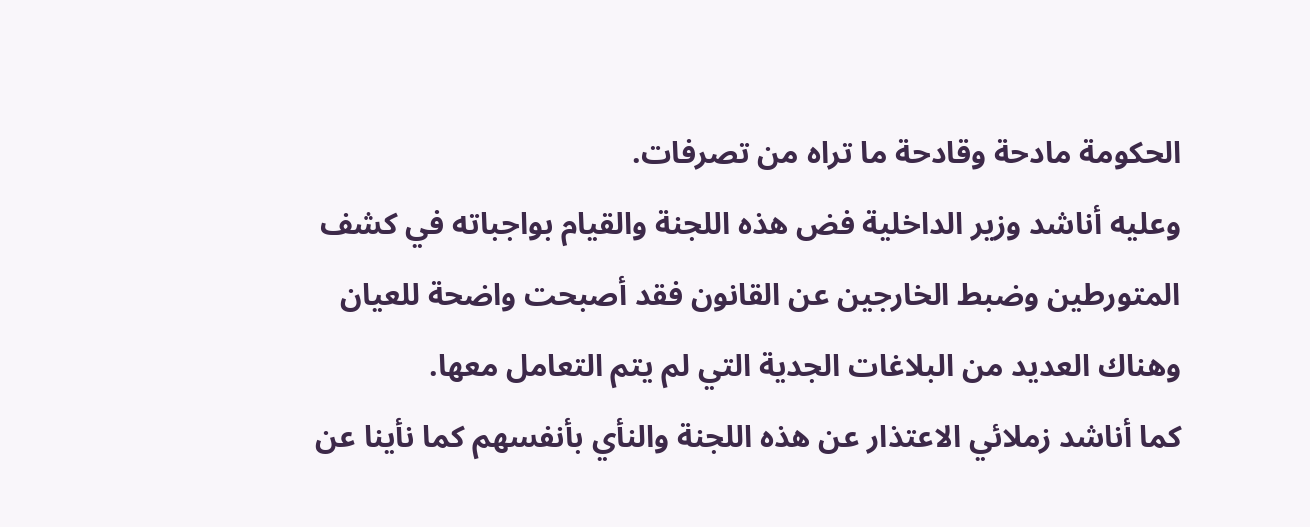الحكومة مادحة وقادحة ما تراه من تصرفات.
وعليه أناشد وزير الداخلية فض هذه اللجنة والقيام بواجباته في كشف المتورطين وضبط الخارجين عن القانون فقد أصبحت واضحة للعيان وهناك العديد من البلاغات الجدية التي لم يتم التعامل معها.
كما أناشد زملائي الاعتذار عن هذه اللجنة والنأي بأنفسهم كما نأينا عن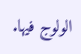الولوج فيها.